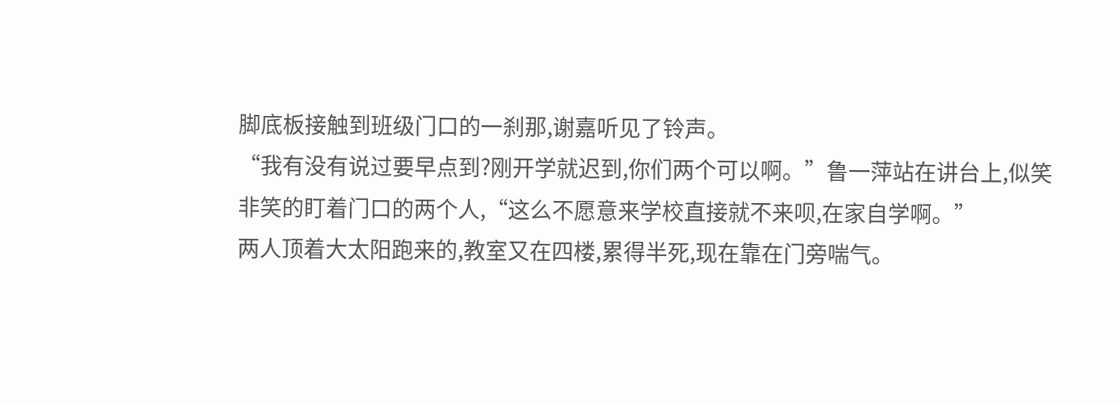脚底板接触到班级门口的一刹那,谢嘉听见了铃声。
“我有没有说过要早点到?刚开学就迟到,你们两个可以啊。”鲁一萍站在讲台上,似笑非笑的盯着门口的两个人,“这么不愿意来学校直接就不来呗,在家自学啊。”
两人顶着大太阳跑来的,教室又在四楼,累得半死,现在靠在门旁喘气。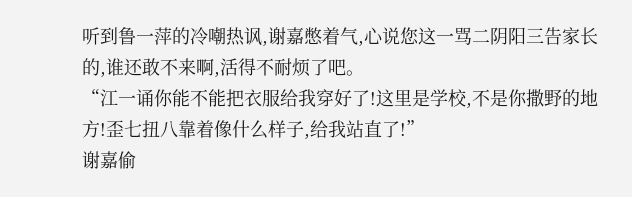听到鲁一萍的冷嘲热讽,谢嘉憋着气,心说您这一骂二阴阳三告家长的,谁还敢不来啊,活得不耐烦了吧。
“江一诵你能不能把衣服给我穿好了!这里是学校,不是你撒野的地方!歪七扭八靠着像什么样子,给我站直了!”
谢嘉偷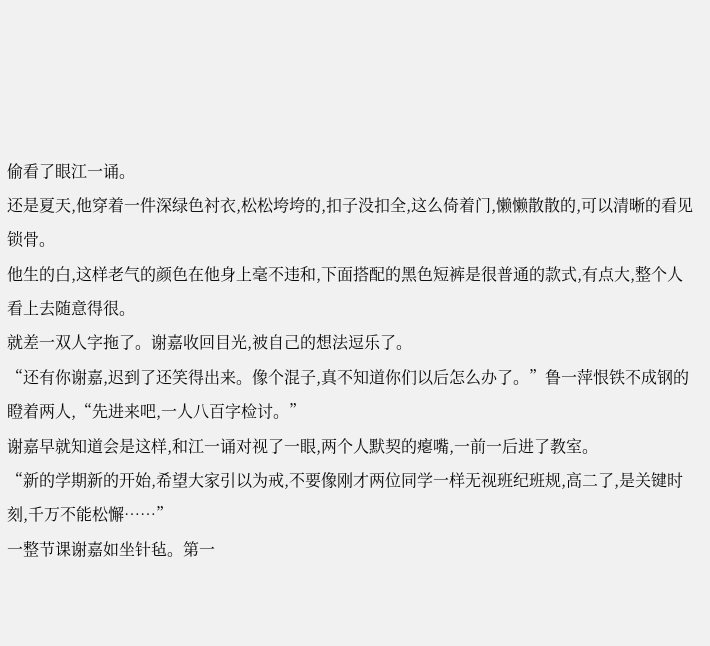偷看了眼江一诵。
还是夏天,他穿着一件深绿色衬衣,松松垮垮的,扣子没扣全,这么倚着门,懒懒散散的,可以清晰的看见锁骨。
他生的白,这样老气的颜色在他身上毫不违和,下面搭配的黑色短裤是很普通的款式,有点大,整个人看上去随意得很。
就差一双人字拖了。谢嘉收回目光,被自己的想法逗乐了。
“还有你谢嘉,迟到了还笑得出来。像个混子,真不知道你们以后怎么办了。”鲁一萍恨铁不成钢的瞪着两人,“先进来吧,一人八百字检讨。”
谢嘉早就知道会是这样,和江一诵对视了一眼,两个人默契的瘪嘴,一前一后进了教室。
“新的学期新的开始,希望大家引以为戒,不要像刚才两位同学一样无视班纪班规,高二了,是关键时刻,千万不能松懈……”
一整节课谢嘉如坐针毡。第一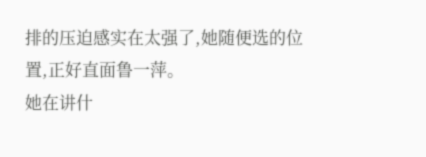排的压迫感实在太强了,她随便选的位置,正好直面鲁一萍。
她在讲什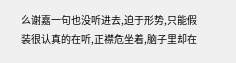么谢嘉一句也没听进去,迫于形势,只能假装很认真的在听,正襟危坐着,脑子里却在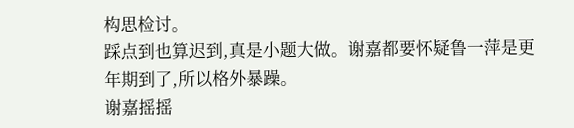构思检讨。
踩点到也算迟到,真是小题大做。谢嘉都要怀疑鲁一萍是更年期到了,所以格外暴躁。
谢嘉摇摇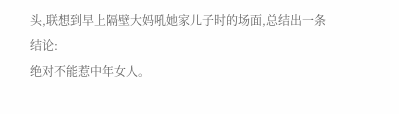头,联想到早上隔壁大妈吼她家儿子时的场面,总结出一条结论:
绝对不能惹中年女人。